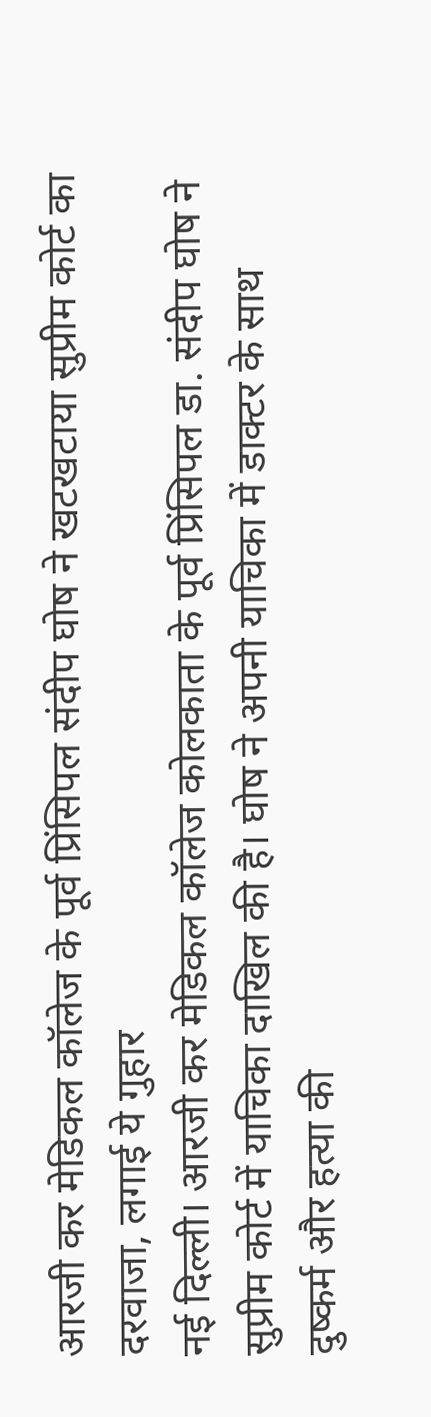आरजी कर मेडिकल कॉलेज के पूर्व प्रिंसिपल संदीप घोष ने खटखटाया सुप्रीम कोर्ट का दरवाजा, लगाई ये गुहार
नई दिल्ली। आरजी कर मेडिकल कॉलेज कोलकाता के पूर्व प्रिंसिपल डा. संदीप घोष ने सुप्रीम कोर्ट में याचिका दाखिल की है। घोष ने अपनी याचिका में डाक्टर के साथ दुष्कर्म और हत्या की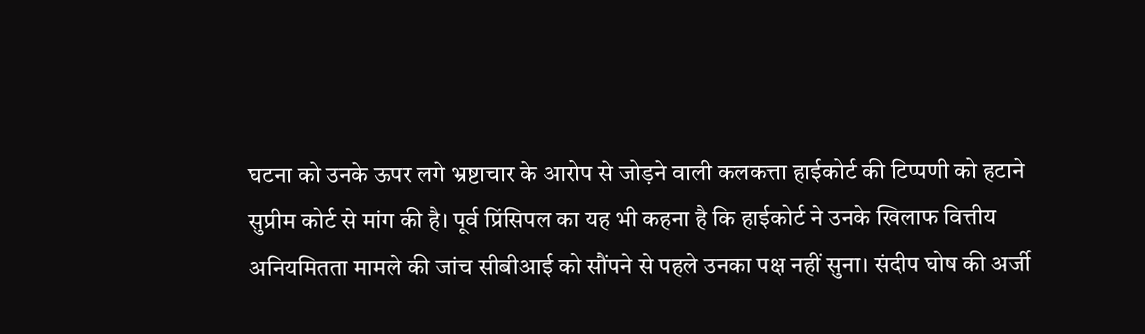घटना को उनके ऊपर लगे भ्रष्टाचार के आरोप से जोड़ने वाली कलकत्ता हाईकोर्ट की टिप्पणी को हटाने सुप्रीम कोर्ट से मांग की है। पूर्व प्रिंसिपल का यह भी कहना है कि हाईकोर्ट ने उनके खिलाफ वित्तीय अनियमितता मामले की जांच सीबीआई को सौंपने से पहले उनका पक्ष नहीं सुना। संदीप घोष की अर्जी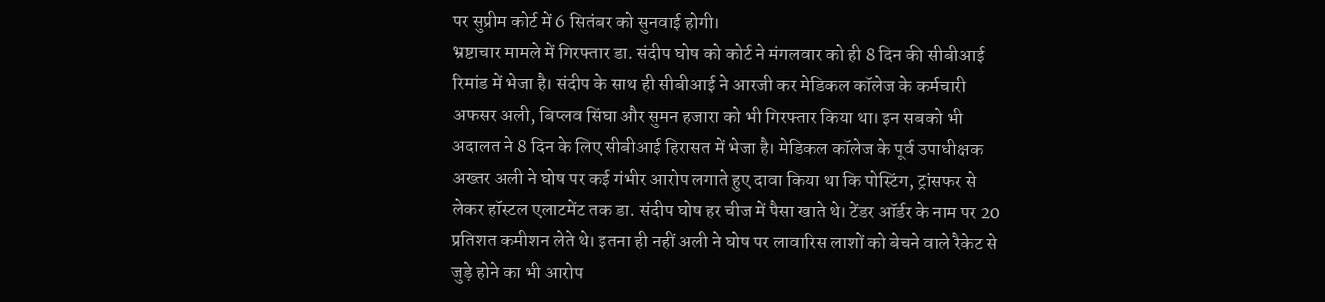पर सुप्रीम कोर्ट में 6 सितंबर को सुनवाई होगी।
भ्रष्टाचार मामले में गिरफ्तार डा. संदीप घोष को कोर्ट ने मंगलवार को ही 8 दिन की सीबीआई रिमांड में भेजा है। संदीप के साथ ही सीबीआई ने आरजी कर मेडिकल कॉलेज के कर्मचारी अफसर अली, बिप्लव सिंघा और सुमन हजारा को भी गिरफ्तार किया था। इन सबको भी अदालत ने 8 दिन के लिए सीबीआई हिरासत में भेजा है। मेडिकल कॉलेज के पूर्व उपाधीक्षक अख्तर अली ने घोष पर कई गंभीर आरोप लगाते हुए दावा किया था कि पोस्टिंग, ट्रांसफर से लेकर हॉस्टल एलाटमेंट तक डा. संदीप घोष हर चीज में पैसा खाते थे। टेंडर ऑर्डर के नाम पर 20 प्रतिशत कमीशन लेते थे। इतना ही नहीं अली ने घोष पर लावारिस लाशों को बेचने वाले रैकेट से जुड़े होने का भी आरोप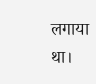लगाया था।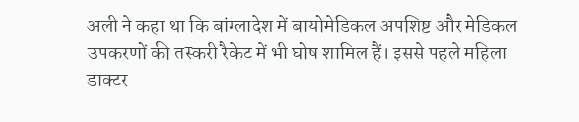अली ने कहा था कि बांग्लादेश में बायोमेडिकल अपशिष्ट और मेडिकल उपकरणों की तस्करी रैकेट में भी घोष शामिल हैं। इससे पहले महिला डाक्टर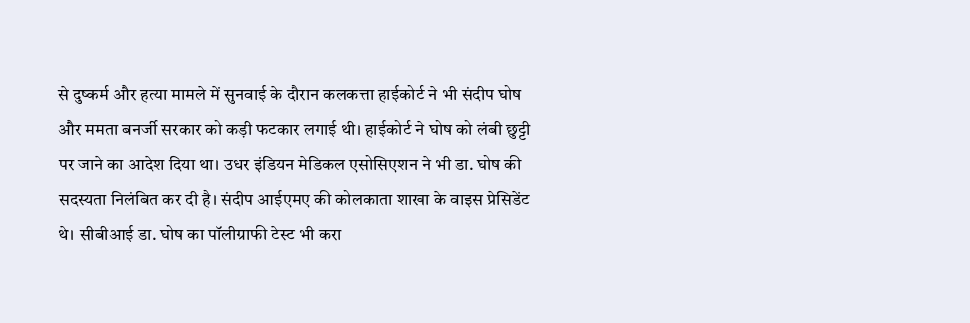से दुष्कर्म और हत्या मामले में सुनवाई के दौरान कलकत्ता हाईकोर्ट ने भी संदीप घोष और ममता बनर्जी सरकार को कड़ी फटकार लगाई थी। हाईकोर्ट ने घोष को लंबी छुट्टी पर जाने का आदेश दिया था। उधर इंडियन मेडिकल एसोसिएशन ने भी डा. घोष की सदस्यता निलंबित कर दी है। संदीप आईएमए की कोलकाता शाखा के वाइस प्रेसिडेंट थे। सीबीआई डा. घोष का पॉलीग्राफी टेस्ट भी करा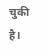चुकी है।